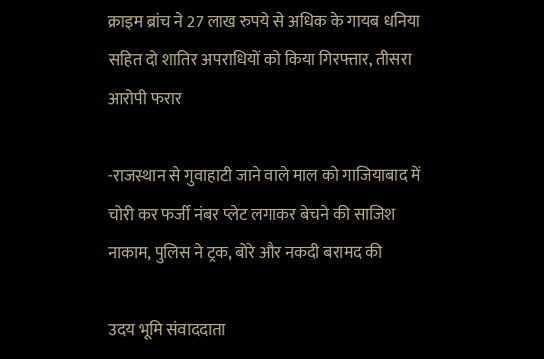क्राइम ब्रांच ने 27 लाख रुपये से अधिक के गायब धनिया सहित दो शातिर अपराधियों को किया गिरफ्तार, तीसरा आरोपी फरार

-राजस्थान से गुवाहाटी जाने वाले माल को गाजियाबाद में चोरी कर फर्जी नंबर प्लेट लगाकर बेचने की साजिश नाकाम, पुलिस ने ट्रक, बोरे और नकदी बरामद की

उदय भूमि संवाददाता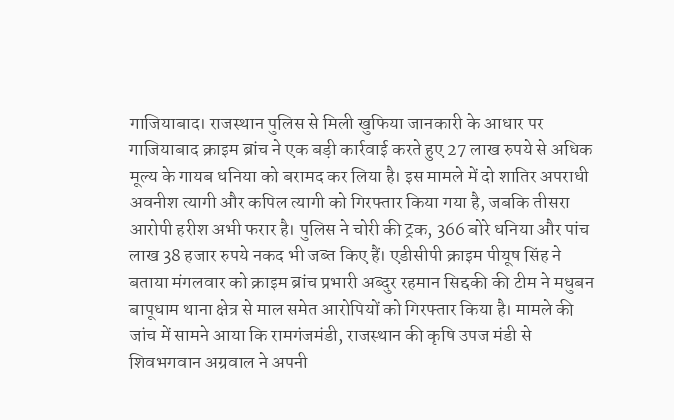गाजियाबाद। राजस्थान पुलिस से मिली खुफिया जानकारी के आधार पर गाजियाबाद क्राइम ब्रांच ने एक बड़ी कार्रवाई करते हुए 27 लाख रुपये से अधिक मूल्य के गायब धनिया को बरामद कर लिया है। इस मामले में दो शातिर अपराधी अवनीश त्यागी और कपिल त्यागी को गिरफ्तार किया गया है, जबकि तीसरा आरोपी हरीश अभी फरार है। पुलिस ने चोरी की ट्रक, 366 बोरे धनिया और पांच लाख 38 हजार रुपये नकद भी जब्त किए हैं। एडीसीपी क्राइम पीयूष सिंह ने बताया मंगलवार को क्राइम ब्रांच प्रभारी अब्दुर रहमान सिद्दकी की टीम ने मधुबन बापूधाम थाना क्षेत्र से माल समेत आरोपियों को गिरफ्तार किया है। मामले की जांच में सामने आया कि रामगंजमंडी, राजस्थान की कृषि उपज मंडी से शिवभगवान अग्रवाल ने अपनी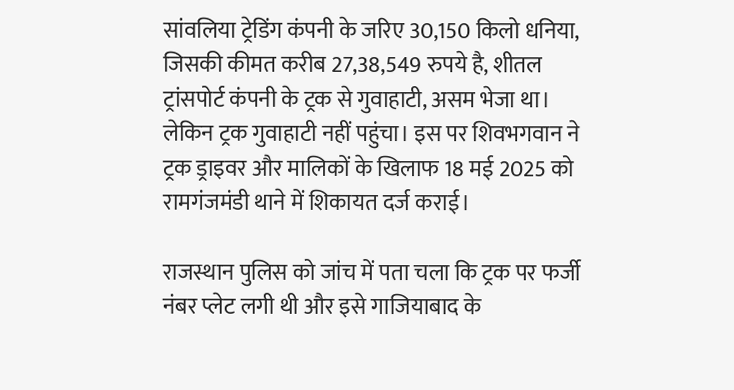सांवलिया ट्रेडिंग कंपनी के जरिए 30,150 किलो धनिया, जिसकी कीमत करीब 27,38,549 रुपये है, शीतल ट्रांसपोर्ट कंपनी के ट्रक से गुवाहाटी, असम भेजा था। लेकिन ट्रक गुवाहाटी नहीं पहुंचा। इस पर शिवभगवान ने ट्रक ड्राइवर और मालिकों के खिलाफ 18 मई 2025 को रामगंजमंडी थाने में शिकायत दर्ज कराई।

राजस्थान पुलिस को जांच में पता चला कि ट्रक पर फर्जी नंबर प्लेट लगी थी और इसे गाजियाबाद के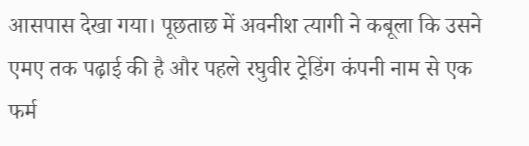आसपास देखा गया। पूछताछ में अवनीश त्यागी ने कबूला कि उसने एमए तक पढ़ाई की है और पहले रघुवीर ट्रेडिंग कंपनी नाम से एक फर्म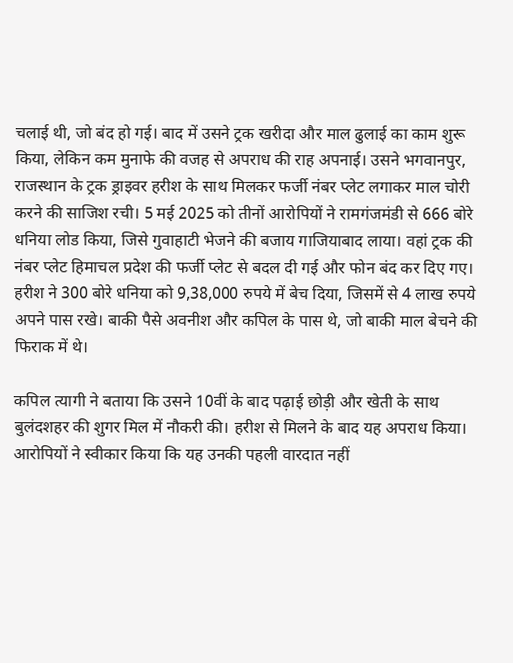चलाई थी, जो बंद हो गई। बाद में उसने ट्रक खरीदा और माल ढुलाई का काम शुरू किया, लेकिन कम मुनाफे की वजह से अपराध की राह अपनाई। उसने भगवानपुर, राजस्थान के ट्रक ड्राइवर हरीश के साथ मिलकर फर्जी नंबर प्लेट लगाकर माल चोरी करने की साजिश रची। 5 मई 2025 को तीनों आरोपियों ने रामगंजमंडी से 666 बोरे धनिया लोड किया, जिसे गुवाहाटी भेजने की बजाय गाजियाबाद लाया। वहां ट्रक की नंबर प्लेट हिमाचल प्रदेश की फर्जी प्लेट से बदल दी गई और फोन बंद कर दिए गए। हरीश ने 300 बोरे धनिया को 9,38,000 रुपये में बेच दिया, जिसमें से 4 लाख रुपये अपने पास रखे। बाकी पैसे अवनीश और कपिल के पास थे, जो बाकी माल बेचने की फिराक में थे।

कपिल त्यागी ने बताया कि उसने 10वीं के बाद पढ़ाई छोड़ी और खेती के साथ बुलंदशहर की शुगर मिल में नौकरी की। हरीश से मिलने के बाद यह अपराध किया। आरोपियों ने स्वीकार किया कि यह उनकी पहली वारदात नहीं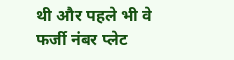थी और पहले भी वे फर्जी नंबर प्लेट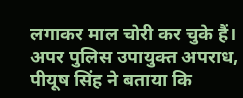लगाकर माल चोरी कर चुके हैं। अपर पुलिस उपायुक्त अपराध, पीयूष सिंह ने बताया कि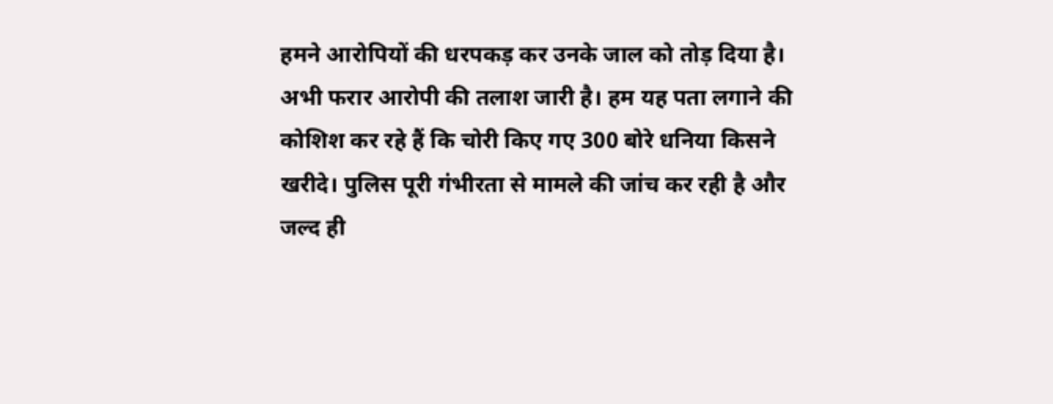हमने आरोपियों की धरपकड़ कर उनके जाल को तोड़ दिया है। अभी फरार आरोपी की तलाश जारी है। हम यह पता लगाने की कोशिश कर रहे हैं कि चोरी किए गए 300 बोरे धनिया किसने खरीदे। पुलिस पूरी गंभीरता से मामले की जांच कर रही है और जल्द ही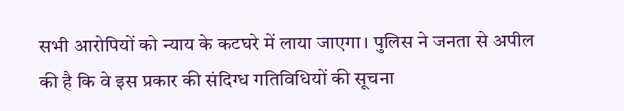सभी आरोपियों को न्याय के कटघरे में लाया जाएगा। पुलिस ने जनता से अपील की है कि वे इस प्रकार की संदिग्ध गतिविधियों की सूचना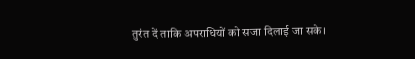तुरंत दें ताकि अपराधियों को सजा दिलाई जा सके।